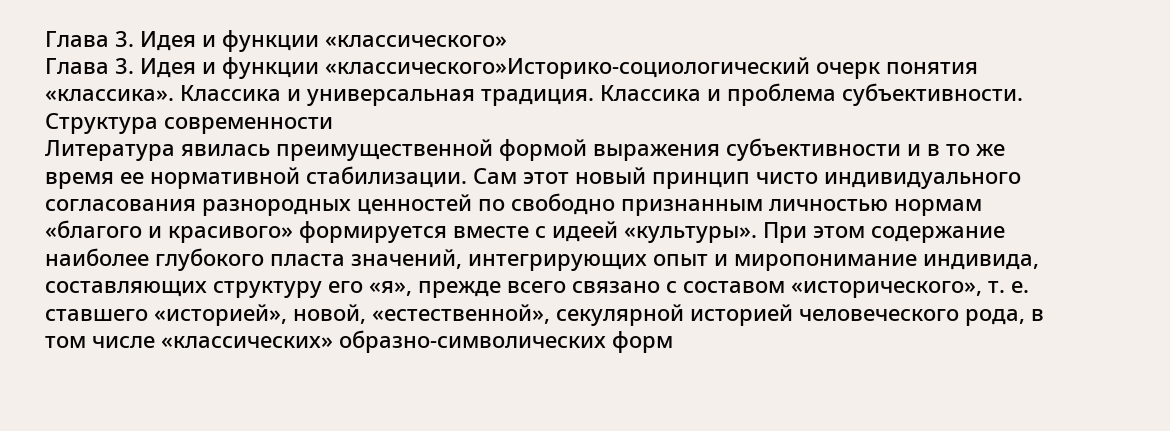Глава 3. Идея и функции «классического»
Глава 3. Идея и функции «классического»Историко-социологический очерк понятия «классика». Классика и универсальная традиция. Классика и проблема субъективности. Структура современности
Литература явилась преимущественной формой выражения субъективности и в то же время ее нормативной стабилизации. Сам этот новый принцип чисто индивидуального согласования разнородных ценностей по свободно признанным личностью нормам «благого и красивого» формируется вместе с идеей «культуры». При этом содержание наиболее глубокого пласта значений, интегрирующих опыт и миропонимание индивида, составляющих структуру его «я», прежде всего связано с составом «исторического», т. е. ставшего «историей», новой, «естественной», секулярной историей человеческого рода, в том числе «классических» образно-символических форм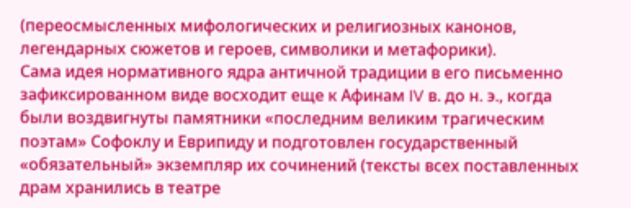(переосмысленных мифологических и религиозных канонов, легендарных сюжетов и героев, символики и метафорики).
Сама идея нормативного ядра античной традиции в его письменно зафиксированном виде восходит еще к Афинам IV в. до н. э., когда были воздвигнуты памятники «последним великим трагическим поэтам» Софоклу и Еврипиду и подготовлен государственный «обязательный» экземпляр их сочинений (тексты всех поставленных драм хранились в театре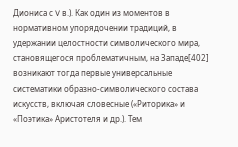Диониса с V в.). Как один из моментов в нормативном упорядочении традиций, в удержании целостности символического мира, становящегося проблематичным, на Западе[402] возникают тогда первые универсальные систематики образно-символического состава искусств, включая словесные («Риторика» и «Поэтика» Аристотеля и др.). Тем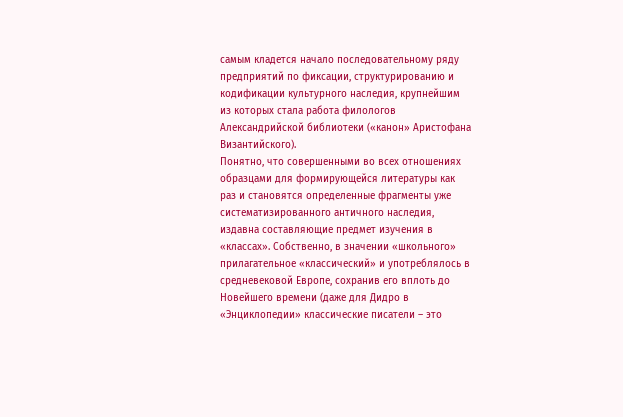самым кладется начало последовательному ряду предприятий по фиксации, структурированию и кодификации культурного наследия, крупнейшим из которых стала работа филологов Александрийской библиотеки («канон» Аристофана Византийского).
Понятно, что совершенными во всех отношениях образцами для формирующейся литературы как раз и становятся определенные фрагменты уже систематизированного античного наследия, издавна составляющие предмет изучения в «классах». Собственно, в значении «школьного» прилагательное «классический» и употреблялось в средневековой Европе, сохранив его вплоть до Новейшего времени (даже для Дидро в «Энциклопедии» классические писатели – это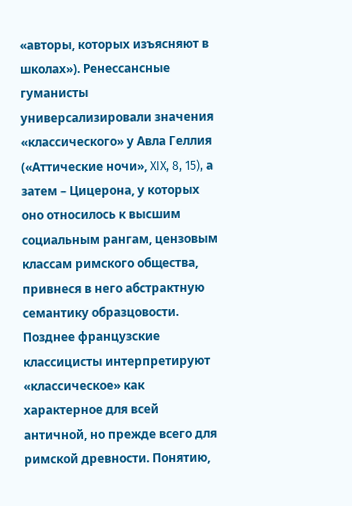«авторы, которых изъясняют в школах»). Ренессансные гуманисты универсализировали значения «классического» у Авла Геллия («Аттические ночи», XIX, 8, 15), а затем – Цицерона, у которых оно относилось к высшим социальным рангам, цензовым классам римского общества, привнеся в него абстрактную семантику образцовости. Позднее французские классицисты интерпретируют «классическое» как характерное для всей античной, но прежде всего для римской древности. Понятию,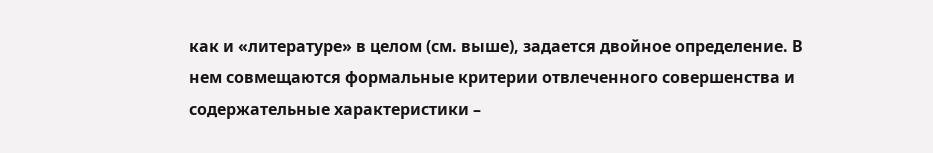как и «литературе» в целом (см. выше), задается двойное определение. В нем совмещаются формальные критерии отвлеченного совершенства и содержательные характеристики –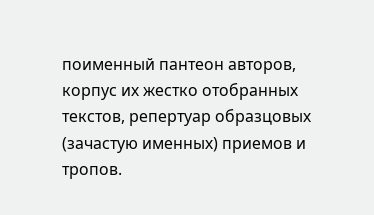поименный пантеон авторов, корпус их жестко отобранных текстов, репертуар образцовых (зачастую именных) приемов и тропов.